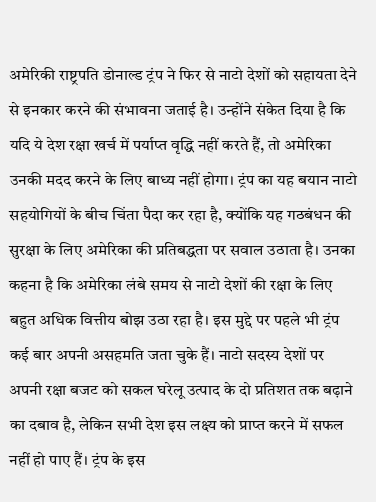अमेरिकी राष्ट्रपति डोनाल्ड ट्रंप ने फिर से नाटो देशों को सहायता देने से इनकार करने की संभावना जताई है। उन्होंने संकेत दिया है कि यदि ये देश रक्षा खर्च में पर्याप्त वृद्धि नहीं करते हैं, तो अमेरिका उनकी मदद करने के लिए बाध्य नहीं होगा। ट्रंप का यह बयान नाटो सहयोगियों के बीच चिंता पैदा कर रहा है, क्योंकि यह गठबंधन की सुरक्षा के लिए अमेरिका की प्रतिबद्धता पर सवाल उठाता है। उनका कहना है कि अमेरिका लंबे समय से नाटो देशों की रक्षा के लिए बहुत अधिक वित्तीय बोझ उठा रहा है। इस मुद्दे पर पहले भी ट्रंप कई बार अपनी असहमति जता चुके हैं। नाटो सदस्य देशों पर अपनी रक्षा बजट को सकल घरेलू उत्पाद के दो प्रतिशत तक बढ़ाने का दबाव है, लेकिन सभी देश इस लक्ष्य को प्राप्त करने में सफल नहीं हो पाए हैं। ट्रंप के इस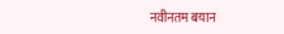नवीनतम बयान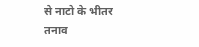से नाटो के भीतर तनाव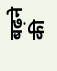बढ़ने की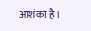आशंका है।